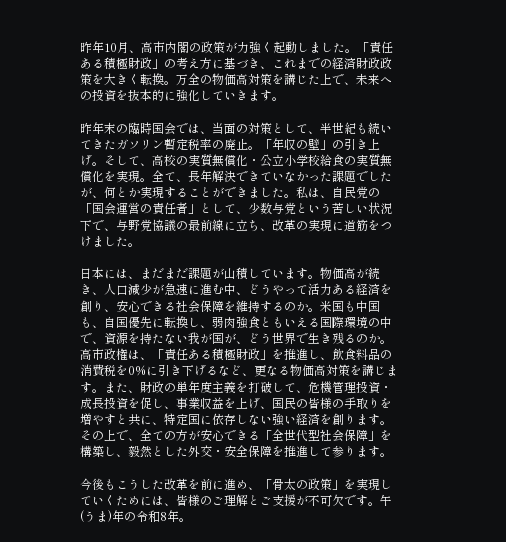昨年10月、高市内閣の政策が力強く起動しました。「責任ある積極財政」の考え方に基づき、これまでの経済財政政策を大きく転換。万全の物価高対策を講じた上で、未来への投資を抜本的に強化していきます。

昨年末の臨時国会では、当面の対策として、半世紀も続いてきたガソリン暫定税率の廃止。「年収の壁」の引き上げ。そして、高校の実質無償化・公立小学校給食の実質無償化を実現。全て、長年解決できていなかった課題でしたが、何とか実現することができました。私は、自民党の「国会運営の責任者」として、少数与党という苦しい状況下で、与野党協議の最前線に立ち、改革の実現に道筋をつけました。

日本には、まだまだ課題が山積しています。物価高が続き、人口減少が急速に進む中、どうやって活力ある経済を創り、安心できる社会保障を維持するのか。米国も中国も、自国優先に転換し、弱肉強食ともいえる国際環境の中で、資源を持たない我が国が、どう世界で生き残るのか。高市政権は、「責任ある積極財政」を推進し、飲食料品の消費税を0%に引き下げるなど、更なる物価高対策を講じます。また、財政の単年度主義を打破して、危機管理投資・成長投資を促し、事業収益を上げ、国民の皆様の手取りを増やすと共に、特定国に依存しない強い経済を創ります。その上で、全ての方が安心できる「全世代型社会保障」を構築し、毅然とした外交・安全保障を推進して参ります。

今後もこうした改革を前に進め、「骨太の政策」を実現していくためには、皆様のご理解とご支援が不可欠です。午(うま)年の令和8年。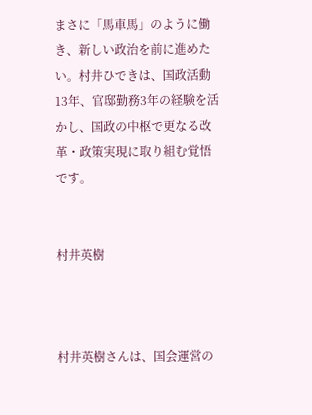まさに「馬車馬」のように働き、新しい政治を前に進めたい。村井ひできは、国政活動13年、官邸勤務3年の経験を活かし、国政の中枢で更なる改革・政策実現に取り組む覚悟です。


村井英樹



村井英樹さんは、国会運営の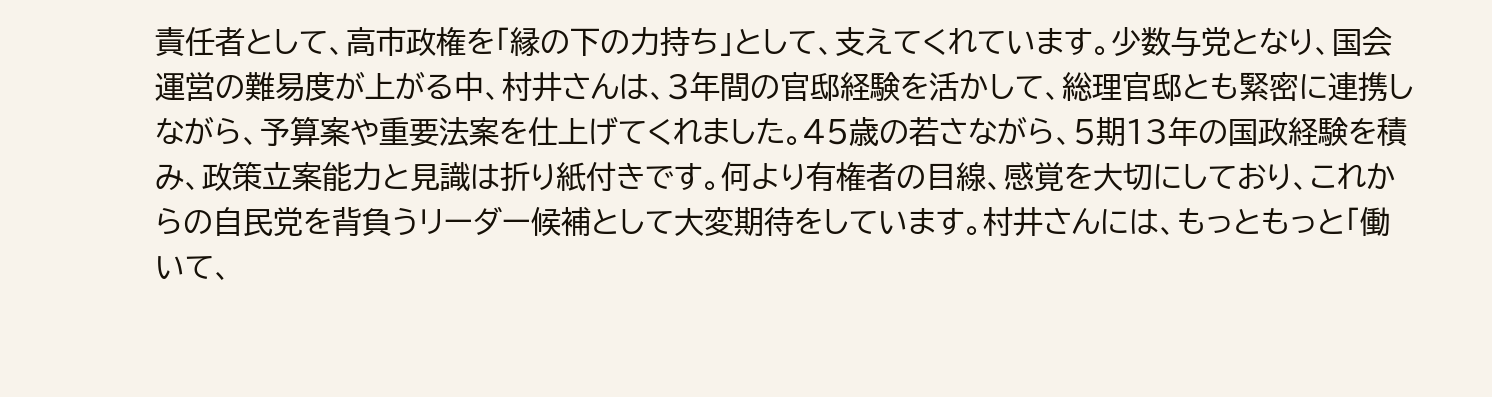責任者として、高市政権を「縁の下の力持ち」として、支えてくれています。少数与党となり、国会運営の難易度が上がる中、村井さんは、3年間の官邸経験を活かして、総理官邸とも緊密に連携しながら、予算案や重要法案を仕上げてくれました。45歳の若さながら、5期13年の国政経験を積み、政策立案能力と見識は折り紙付きです。何より有権者の目線、感覚を大切にしており、これからの自民党を背負うリーダー候補として大変期待をしています。村井さんには、もっともっと「働いて、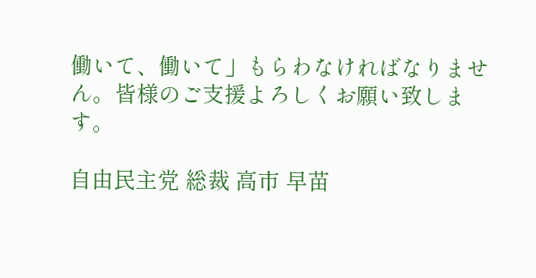働いて、働いて」もらわなければなりません。皆様のご支援よろしくお願い致します。

自由民主党 総裁 高市 早苗